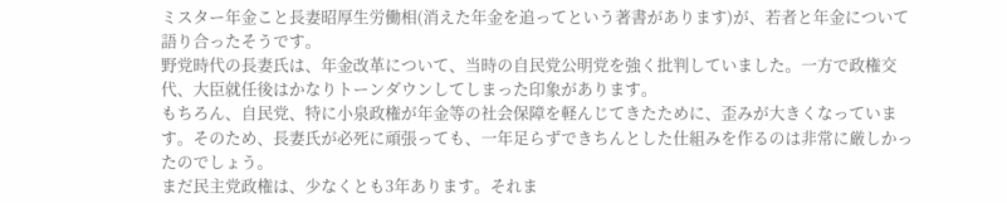ミスター年金こと長妻昭厚生労働相(消えた年金を追ってという著書があります)が、若者と年金について語り合ったそうです。
野党時代の長妻氏は、年金改革について、当時の自民党公明党を強く批判していました。一方で政権交代、大臣就任後はかなりトーンダウンしてしまった印象があります。
もちろん、自民党、特に小泉政権が年金等の社会保障を軽んじてきたために、歪みが大きくなっています。そのため、長妻氏が必死に頑張っても、一年足らずできちんとした仕組みを作るのは非常に厳しかったのでしょう。
まだ民主党政権は、少なくとも3年あります。それま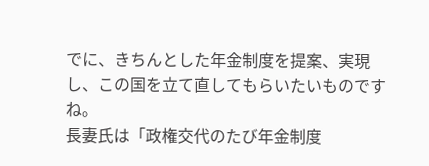でに、きちんとした年金制度を提案、実現し、この国を立て直してもらいたいものですね。
長妻氏は「政権交代のたび年金制度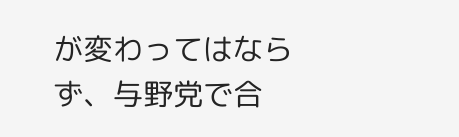が変わってはならず、与野党で合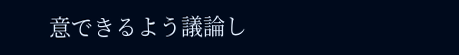意できるよう議論し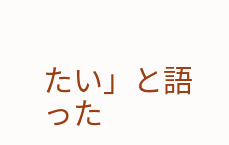たい」と語った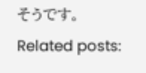そうです。
Related posts: